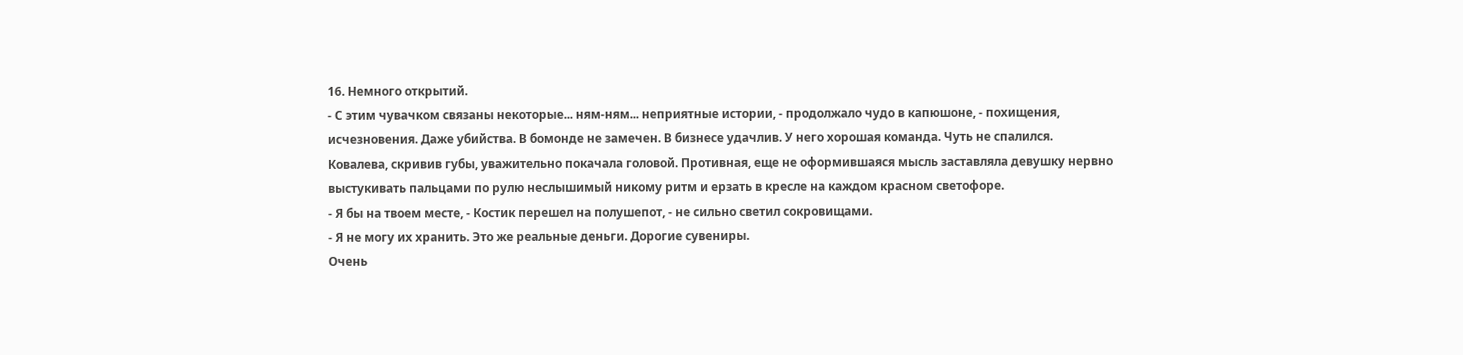16. Немного открытий.
- С этим чувачком связаны некоторые... ням-ням... неприятные истории, - продолжало чудо в капюшоне, - похищения, исчезновения. Даже убийства. В бомонде не замечен. В бизнесе удачлив. У него хорошая команда. Чуть не спалился.
Ковалева, скривив губы, уважительно покачала головой. Противная, еще не оформившаяся мысль заставляла девушку нервно выстукивать пальцами по рулю неслышимый никому ритм и ерзать в кресле на каждом красном светофоре.
- Я бы на твоем месте, - Костик перешел на полушепот, - не сильно светил сокровищами.
- Я не могу их хранить. Это же реальные деньги. Дорогие сувениры.
Очень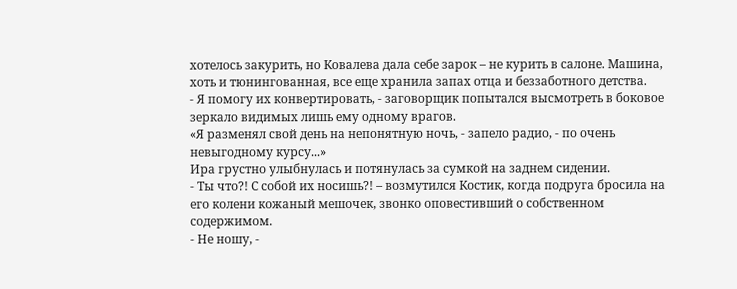хотелось закурить, но Ковалева дала себе зарок – не курить в салоне. Машина, хоть и тюнингованная, все еще хранила запах отца и беззаботного детства.
- Я помогу их конвертировать, - заговорщик попытался высмотреть в боковое зеркало видимых лишь ему одному врагов.
«Я разменял свой день на непонятную ночь, - запело радио, - по очень невыгодному курсу...»
Ира грустно улыбнулась и потянулась за сумкой на заднем сидении.
- Ты что?! С собой их носишь?! – возмутился Костик, когда подруга бросила на его колени кожаный мешочек, звонко оповестивший о собственном содержимом.
- Не ношу, -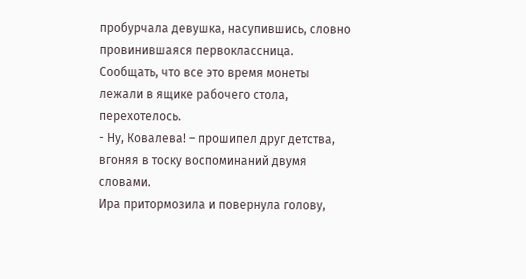пробурчала девушка, насупившись, словно провинившаяся первоклассница. Сообщать, что все это время монеты лежали в ящике рабочего стола, перехотелось.
- Ну, Ковалева! – прошипел друг детства, вгоняя в тоску воспоминаний двумя словами.
Ира притормозила и повернула голову,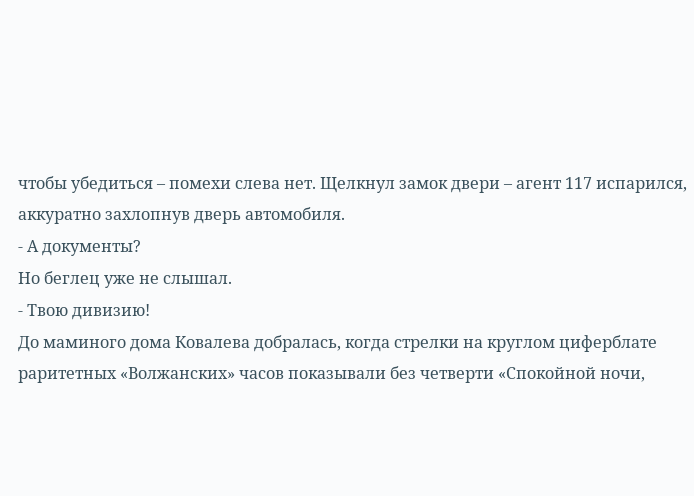чтобы убедиться – помехи слева нет. Щелкнул замок двери – агент 117 испарился, аккуратно захлопнув дверь автомобиля.
- А документы?
Но беглец уже не слышал.
- Твою дивизию!
До маминого дома Ковалева добралась, когда стрелки на круглом циферблате раритетных «Волжанских» часов показывали без четверти «Спокойной ночи,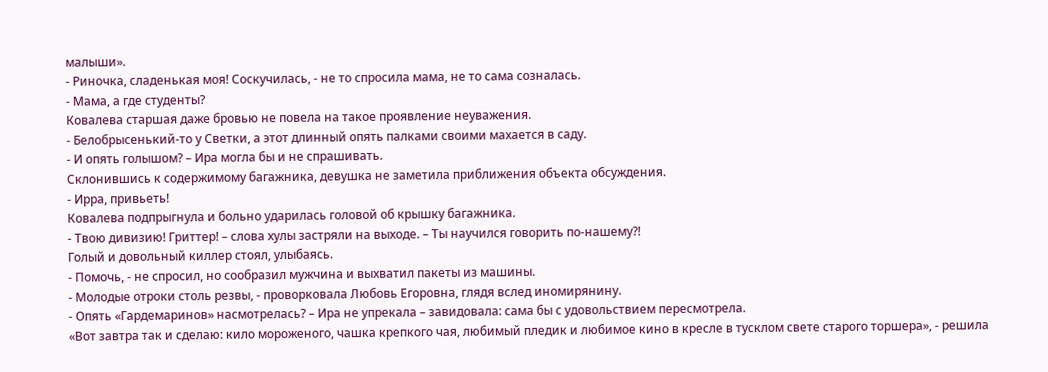малыши».
- Риночка, сладенькая моя! Соскучилась, - не то спросила мама, не то сама созналась.
- Мама, а где студенты?
Ковалева старшая даже бровью не повела на такое проявление неуважения.
- Белобрысенький-то у Светки, а этот длинный опять палками своими махается в саду.
- И опять голышом? – Ира могла бы и не спрашивать.
Склонившись к содержимому багажника, девушка не заметила приближения объекта обсуждения.
- Ирра, привьеть!
Ковалева подпрыгнула и больно ударилась головой об крышку багажника.
- Твою дивизию! Гриттер! – слова хулы застряли на выходе. – Ты научился говорить по-нашему?!
Голый и довольный киллер стоял, улыбаясь.
- Помочь, - не спросил, но сообразил мужчина и выхватил пакеты из машины.
- Молодые отроки столь резвы, - проворковала Любовь Егоровна, глядя вслед иномирянину.
- Опять «Гардемаринов» насмотрелась? – Ира не упрекала – завидовала: сама бы с удовольствием пересмотрела.
«Вот завтра так и сделаю: кило мороженого, чашка крепкого чая, любимый пледик и любимое кино в кресле в тусклом свете старого торшера», - решила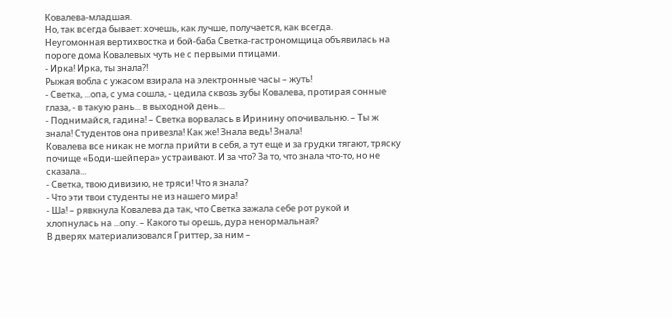Ковалева-младшая.
Но, так всегда бывает: хочешь, как лучше, получается, как всегда.
Неугомонная вертихвостка и бой-баба Светка-гастрономщица объявилась на пороге дома Ковалевых чуть не с первыми птицами.
- Ирка! Ирка, ты знала?!
Рыжая вобла с ужасом взирала на электронные часы – жуть!
- Светка, ...опа, с ума сошла, - цедила сквозь зубы Ковалева, протирая сонные глаза, - в такую рань... в выходной день...
- Поднимайся, гадина! – Светка ворвалась в Иринину опочивальню. – Ты ж знала! Студентов она привезла! Как же! Знала ведь! Знала!
Ковалева все никак не могла прийти в себя, а тут еще и за грудки тягают, тряску почище «Боди-шейпера» устраивают. И за что? За то, что знала что-то, но не сказала...
- Светка, твою дивизию, не тряси! Что я знала?
- Что эти твои студенты не из нашего мира!
- Ша! – рявкнула Ковалева да так, что Светка зажала себе рот рукой и хлопнулась на ...опу. – Какого ты орешь, дура ненормальная?
В дверях материализовался Гриттер, за ним –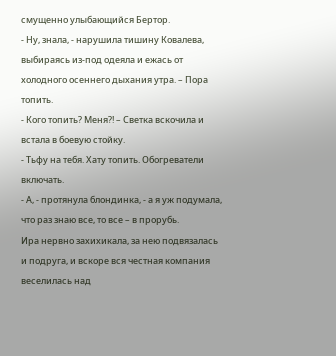смущенно улыбающийся Бертор.
- Ну, знала, - нарушила тишину Ковалева, выбираясь из-под одеяла и ежась от холодного осеннего дыхания утра. – Пора топить.
- Кого топить? Меня?! – Светка вскочила и встала в боевую стойку.
- Тьфу на тебя. Хату топить. Обогреватели включать.
- А, - протянула блондинка, - а я уж подумала, что раз знаю все, то все – в прорубь.
Ира нервно захихикала, за нею подвязалась и подруга, и вскоре вся честная компания веселилась над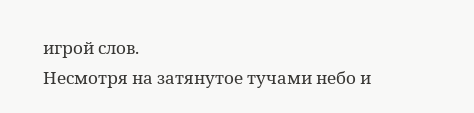игрой слов.
Несмотря на затянутое тучами небо и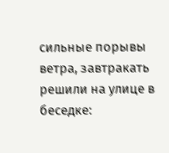сильные порывы ветра, завтракать решили на улице в беседке: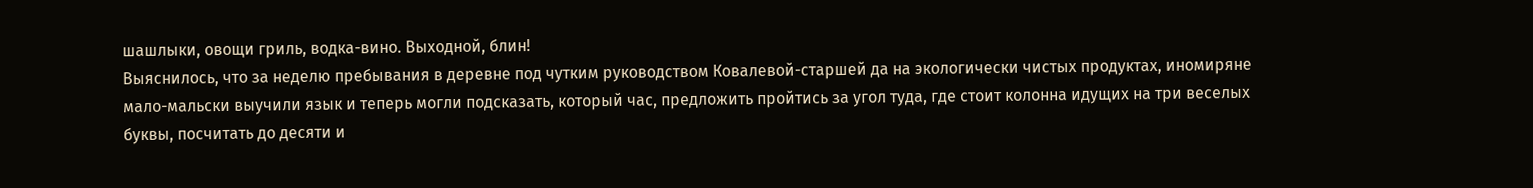шашлыки, овощи гриль, водка-вино. Выходной, блин!
Выяснилось, что за неделю пребывания в деревне под чутким руководством Ковалевой-старшей да на экологически чистых продуктах, иномиряне мало-мальски выучили язык и теперь могли подсказать, который час, предложить пройтись за угол туда, где стоит колонна идущих на три веселых буквы, посчитать до десяти и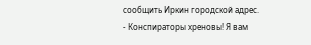сообщить Иркин городской адрес.
- Конспираторы хреновы! Я вам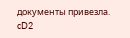документы привезла.
cD2